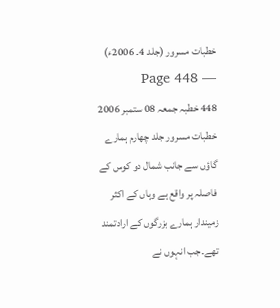خطبات مسرور (جلد 4۔ 2006ء) — Page 448
448 خطبہ جمعہ 08 ستمبر 2006 خطبات مسرور جلد چهارم ہمارے گاؤں سے جانب شمال دو کوس کے فاصلہ پر واقع ہے وہاں کے اکثر زمیندار ہمارے بزرگوں کے ارادتمند تھے۔جب انہوں نے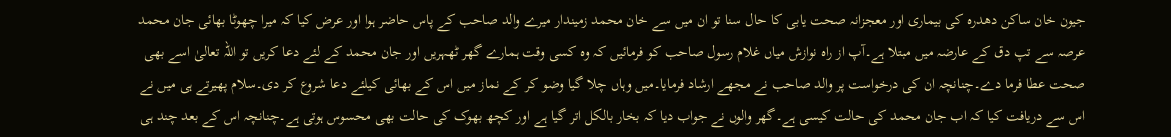جیون خان ساکن دھدرہ کی بیماری اور معجزانہ صحت یابی کا حال سنا تو ان میں سے خان محمد زمیندار میرے والد صاحب کے پاس حاضر ہوا اور عرض کیا کہ میرا چھوٹا بھائی جان محمد عرصہ سے تپ دق کے عارضہ میں مبتلا ہے۔آپ از راہ نوازش میاں غلام رسول صاحب کو فرمائیں کہ وہ کسی وقت ہمارے گھر ٹھہریں اور جان محمد کے لئے دعا کریں تو اللہ تعالیٰ اسے بھی صحت عطا فرما دے۔چنانچہ ان کی درخواست پر والد صاحب نے مجھے ارشاد فرمایا۔میں وہاں چلا گیا وضو کر کے نماز میں اس کے بھائی کیلئے دعا شروع کر دی۔سلام پھیرتے ہی میں نے اس سے دریافت کیا کہ اب جان محمد کی حالت کیسی ہے۔گھر والوں نے جواب دیا کہ بخار بالکل اتر گیا ہے اور کچھ بھوک کی حالت بھی محسوس ہوتی ہے۔چنانچہ اس کے بعد چند ہی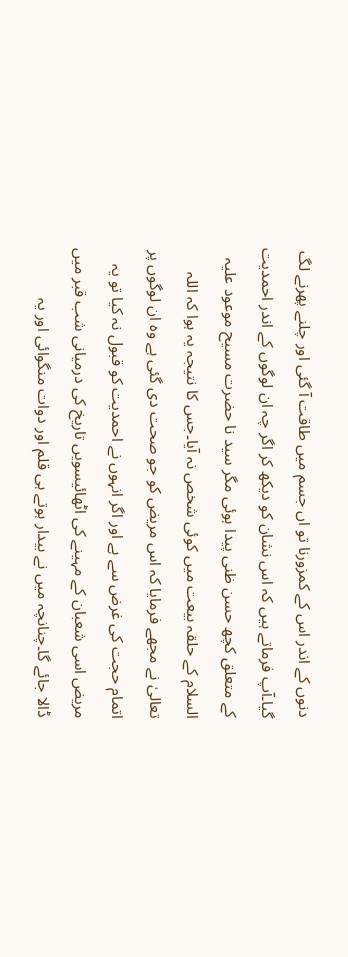دنوں کے اندر اس کے کمزورنا تو اں جسم میں طاقت آ گئی اور چلنے پھرنے لگ گیا۔آپ فرماتے ہیں کہ اس نشان کو دیکھ کر اگر چہ ان لوگوں کے اندر احمدیت کے متعلق کچھ حسن ظنی پیدا ہوئی مگر سید نا حضرت مسیح موعود علیہ السلام کے حلقہ بیعت میں کوئی شخص نہ آیا۔جس کا نتیجہ یہ ہوا کہ اللہ تعالیٰ نے مجھے فرمایا کہ اس مریض کو جو صحت دی گئی ہے وہ ان لوگوں پر اتمام حجت کی غرض سے ہے اور اگر انہوں نے احمدیت کو قبول نہ کیا تو یہ مریض اسی شعبان کے مہینے کی اٹھائیسویں تاریخ کی درمیانی شب قبر میں ڈالا جائے گا۔چنانچہ میں نے بیدار ہوتے ہی قلم اور دوات منگوائی اور یہ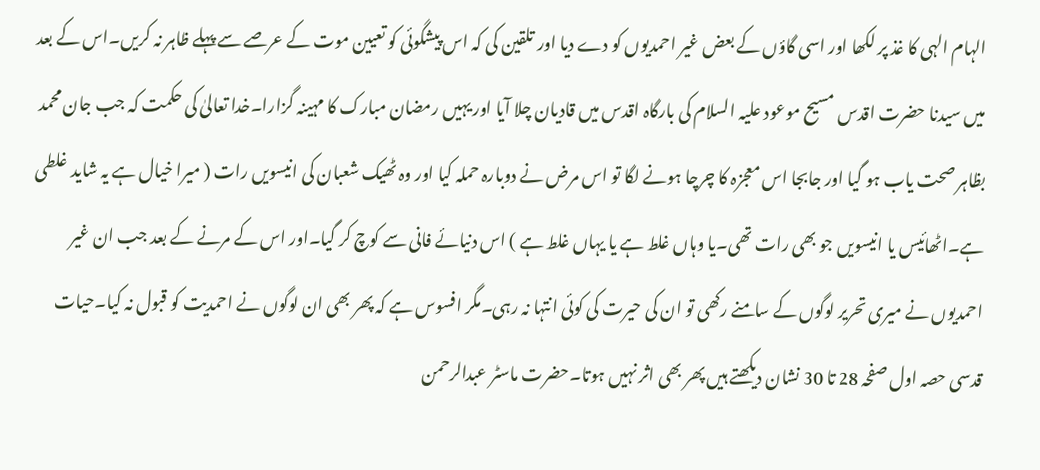الہام الہی کا غذ پر لکھا اور اسی گاؤں کے بعض غیر احمدیوں کو دے دیا اور تلقین کی کہ اس پیشگوئی کو تعیین موت کے عرصے سے پہلے ظاہر نہ کریں۔اس کے بعد میں سیدنا حضرت اقدس مسیح موعود علیہ السلام کی بارگاہ اقدس میں قادیان چلا آیا اور یہیں رمضان مبارک کا مہینہ گزارا۔خدا تعالیٰ کی حکمت کہ جب جان محمد بظاہر صحت یاب ہو گیا اور جابجا اس معجزہ کا چرچا ہونے لگا تو اس مرض نے دوبارہ حملہ کیا اور وہ ٹھیک شعبان کی انیسویں رات ( میرا خیال ہے یہ شاید غلطی ہے۔اٹھائیس یا انیسویں جو بھی رات تھی۔یا وہاں غلط ہے یا یہاں غلط ہے ) اس دنیائے فانی سے کوچ کر گیا۔اور اس کے مرنے کے بعد جب ان غیر احمدیوں نے میری تحریر لوگوں کے سامنے رکھی تو ان کی حیرت کی کوئی انتہا نہ رہی۔مگر افسوس ہے کہ پھر بھی ان لوگوں نے احمدیت کو قبول نہ کیا۔حیات قدسی حصہ اول صفحہ 28 تا 30 نشان دیکھتے ہیں پھر بھی اثر نہیں ہوتا۔حضرت ماسٹر عبدالرحمن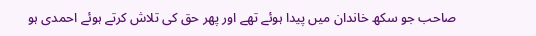صاحب جو سکھ خاندان میں پیدا ہوئے تھے اور پھر حق کی تلاش کرتے ہوئے احمدی ہو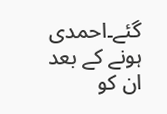گئے۔احمدی ہونے کے بعد ان کو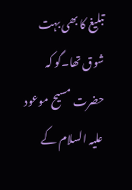تبلیغ کا بھی بہت شوق تھا۔گو کہ حضرت مسیح موعود علیہ السلام کے